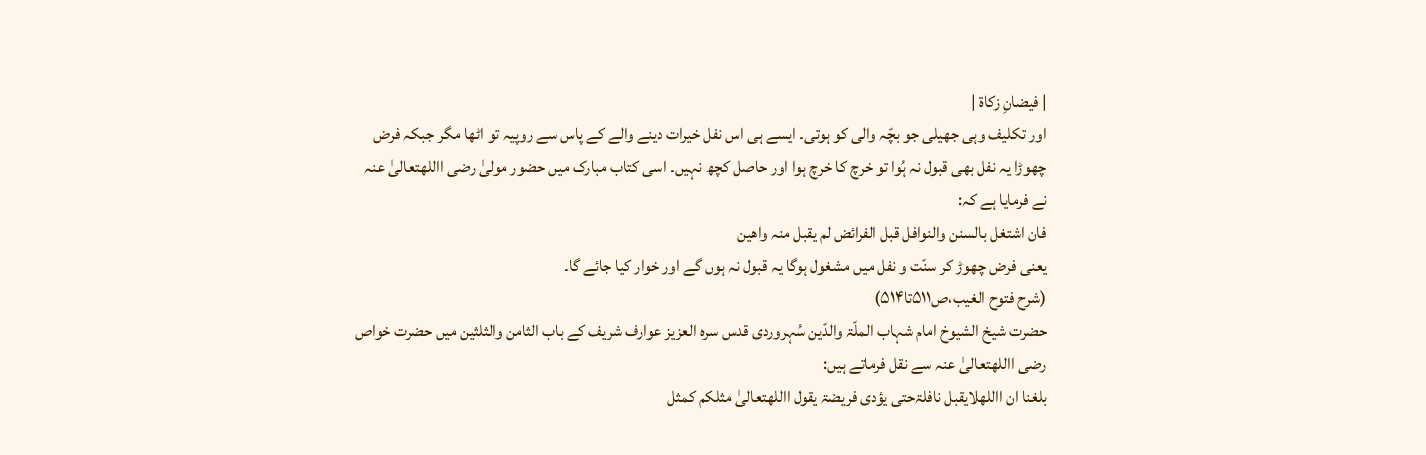| فیضانِ زکاۃ |
اور تکلیف وہی جھیلی جو بچّہ والی کو ہوتی۔ ایسے ہی اس نفل خیرات دینے والے کے پاس سے روپیہ تو اٹھا مگر جبکہ فرض چھوڑا یہ نفل بھی قبول نہ ہُوا تو خرچ کا خرچ ہوا اور حاصل کچھ نہیں۔ اسی کتاب مبارک میں حضور مولیٰ رضی االلهتعالیٰ عنہ نے فرمایا ہے کہ:
فان اشتغل بالسنن والنوافل قبل الفرائض لم یقبل منہ واھین
یعنی فرض چھوڑ کر سنّت و نفل میں مشغول ہوگا یہ قبول نہ ہوں گے اور خوار کیا جائے گا۔
(شرح فتوح الغیب،ص۵۱۱تا۵۱۴)
حضرت شیخ الشیوخ امام شہاب الملّۃ والدّین سُہروردی قدس سرہ العزیز عوارف شریف کے باب الثامن والثلثین میں حضرت خواص رضی االلهتعالیٰ عنہ سے نقل فرماتے ہیں:
بلغنا ان االلهلایقبل نافلۃحتی یؤدی فریضۃ یقول االلهتعالیٰ مثلکم کمثل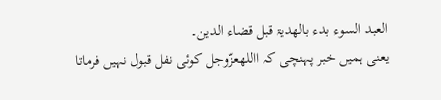العبد السوء بدء بالھدیۃ قبل قضاء الدین۔
یعنی ہمیں خبر پہنچی کہ االلهعزّوجل کوئی نفل قبول نہیں فرماتا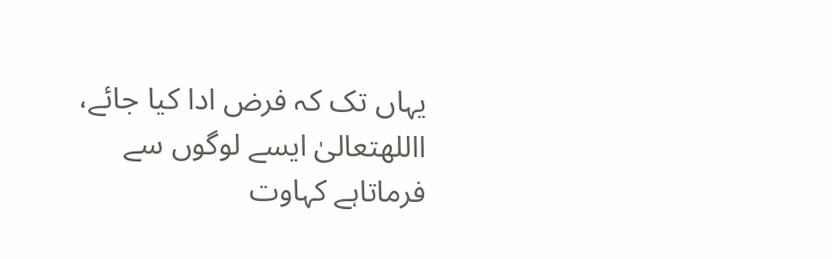یہاں تک کہ فرض ادا کیا جائے، االلهتعالیٰ ایسے لوگوں سے فرماتاہے کہاوت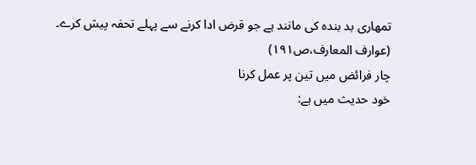تمھاری بد بندہ کی مانند ہے جو قرض ادا کرنے سے پہلے تحفہ پیش کرے۔
(عوارف المعارف،ص۱۹۱)
چار فرائض میں تین پر عمل کرنا
خود حدیث میں ہے: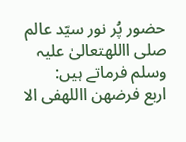حضور پُر نور سیّد عالم صلی االلهتعالیٰ علیہ وسلم فرماتے ہیں:
اربع فرضھن االلهفی الا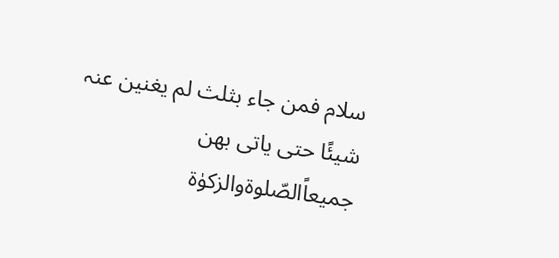سلام فمن جاء بثلث لم یغنین عنہ شیئًا حتی یاتی بھن جمیعاًالصّلوۃوالزکوٰۃ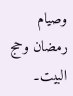وصیام رمضان وحج البیت۔